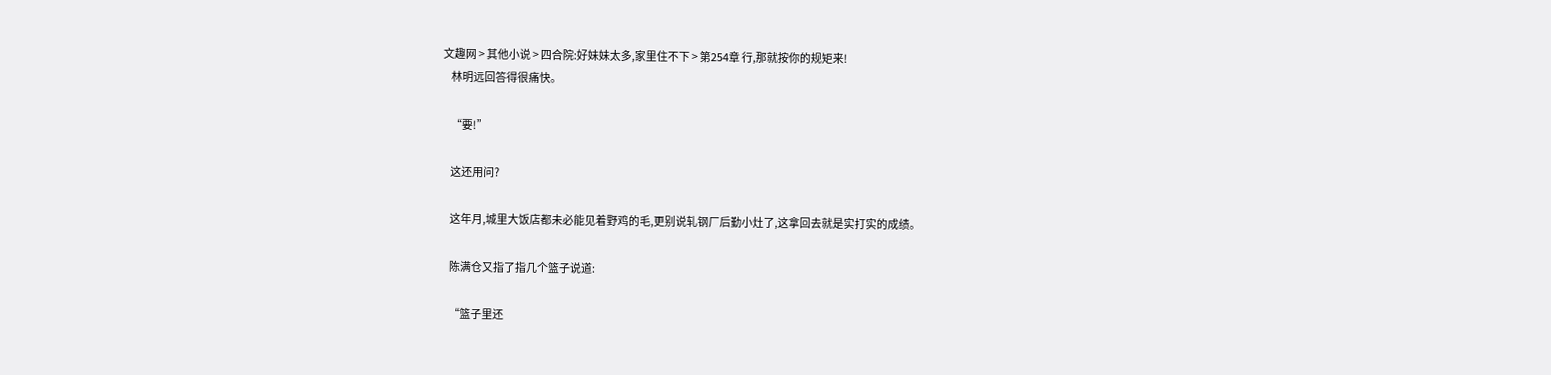文趣网 > 其他小说 > 四合院:好妹妹太多,家里住不下 > 第254章 行,那就按你的规矩来!
    林明远回答得很痛快。

    “要!”

    这还用问?

    这年月,城里大饭店都未必能见着野鸡的毛,更别说轧钢厂后勤小灶了,这拿回去就是实打实的成绩。

    陈满仓又指了指几个篮子说道:

    “篮子里还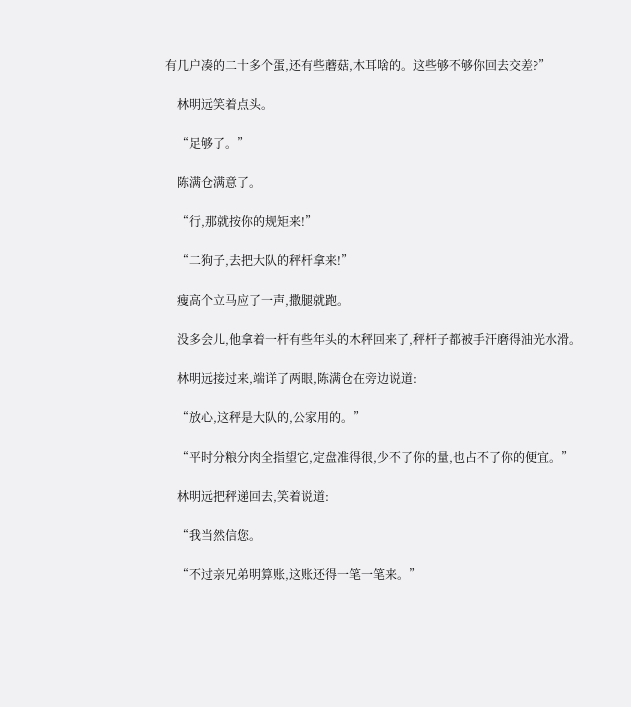有几户凑的二十多个蛋,还有些蘑菇,木耳啥的。这些够不够你回去交差?”

    林明远笑着点头。

    “足够了。”

    陈满仓满意了。

    “行,那就按你的规矩来!”

    “二狗子,去把大队的秤杆拿来!”

    瘦高个立马应了一声,撒腿就跑。

    没多会儿,他拿着一杆有些年头的木秤回来了,秤杆子都被手汗磨得油光水滑。

    林明远接过来,端详了两眼,陈满仓在旁边说道:

    “放心,这秤是大队的,公家用的。”

    “平时分粮分肉全指望它,定盘准得很,少不了你的量,也占不了你的便宜。”

    林明远把秤递回去,笑着说道:

    “我当然信您。

    “不过亲兄弟明算账,这账还得一笔一笔来。”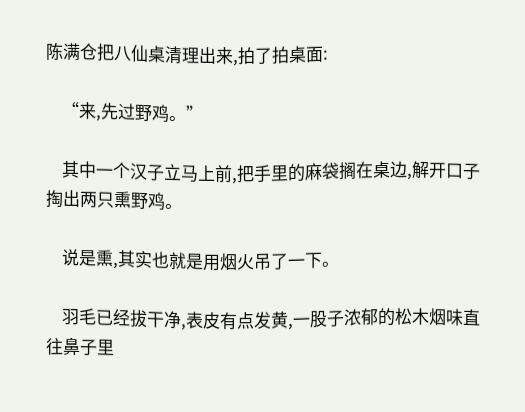陈满仓把八仙桌清理出来,拍了拍桌面:

    “来,先过野鸡。”

    其中一个汉子立马上前,把手里的麻袋搁在桌边,解开口子掏出两只熏野鸡。

    说是熏,其实也就是用烟火吊了一下。

    羽毛已经拔干净,表皮有点发黄,一股子浓郁的松木烟味直往鼻子里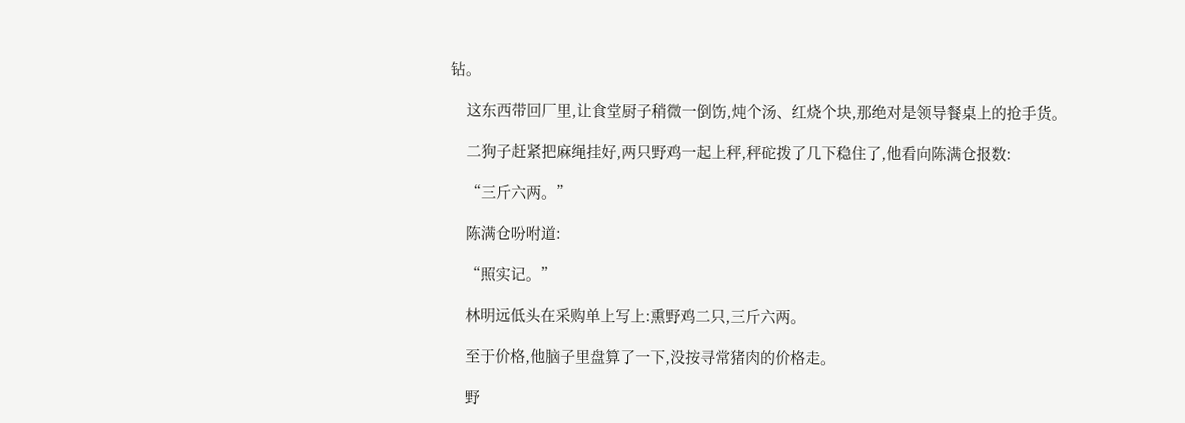钻。

    这东西带回厂里,让食堂厨子稍微一倒饬,炖个汤、红烧个块,那绝对是领导餐桌上的抢手货。

    二狗子赶紧把麻绳挂好,两只野鸡一起上秤,秤砣拨了几下稳住了,他看向陈满仓报数:

    “三斤六两。”

    陈满仓吩咐道:

    “照实记。”

    林明远低头在采购单上写上:熏野鸡二只,三斤六两。

    至于价格,他脑子里盘算了一下,没按寻常猪肉的价格走。

    野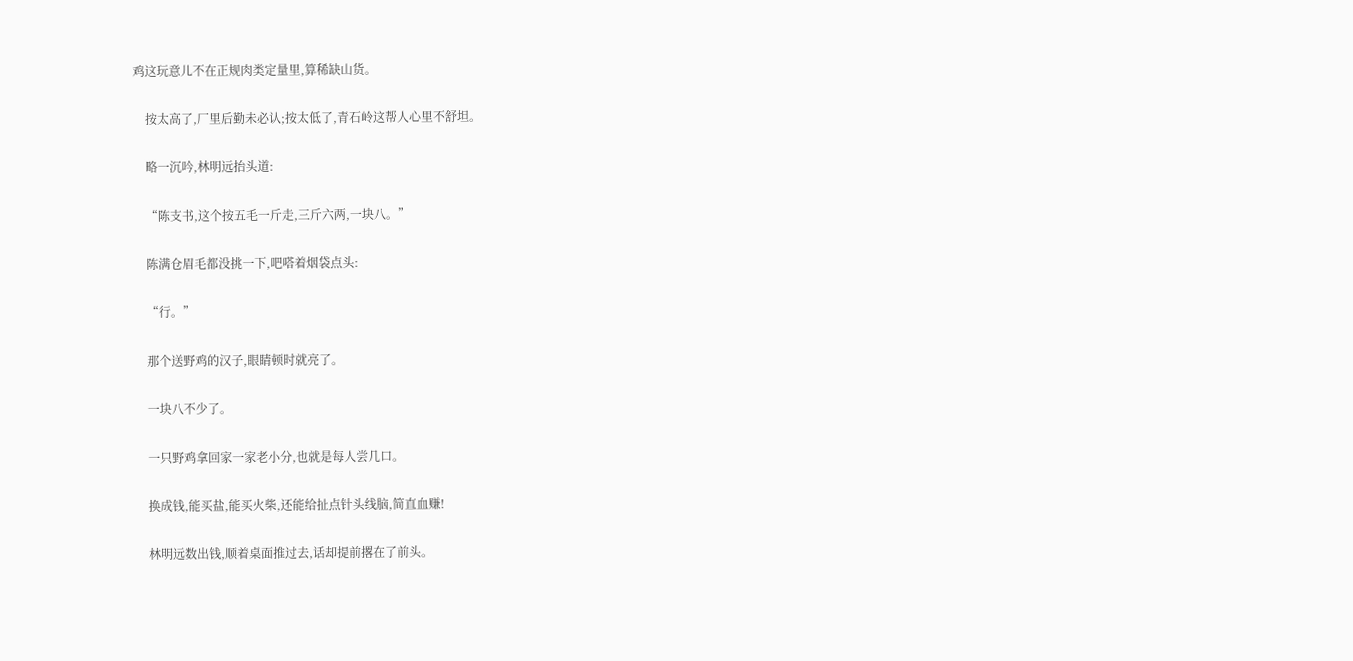鸡这玩意儿不在正规肉类定量里,算稀缺山货。

    按太高了,厂里后勤未必认;按太低了,青石岭这帮人心里不舒坦。

    略一沉吟,林明远抬头道:

    “陈支书,这个按五毛一斤走,三斤六两,一块八。”

    陈满仓眉毛都没挑一下,吧嗒着烟袋点头:

    “行。”

    那个送野鸡的汉子,眼睛顿时就亮了。

    一块八不少了。

    一只野鸡拿回家一家老小分,也就是每人尝几口。

    换成钱,能买盐,能买火柴,还能给扯点针头线脑,简直血赚!

    林明远数出钱,顺着桌面推过去,话却提前撂在了前头。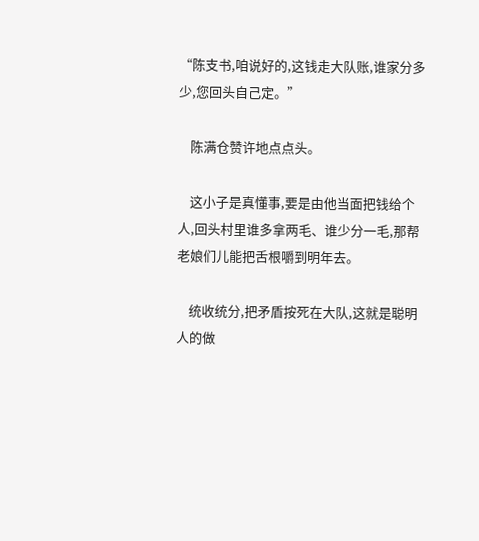“陈支书,咱说好的,这钱走大队账,谁家分多少,您回头自己定。”

    陈满仓赞许地点点头。

    这小子是真懂事,要是由他当面把钱给个人,回头村里谁多拿两毛、谁少分一毛,那帮老娘们儿能把舌根嚼到明年去。

    统收统分,把矛盾按死在大队,这就是聪明人的做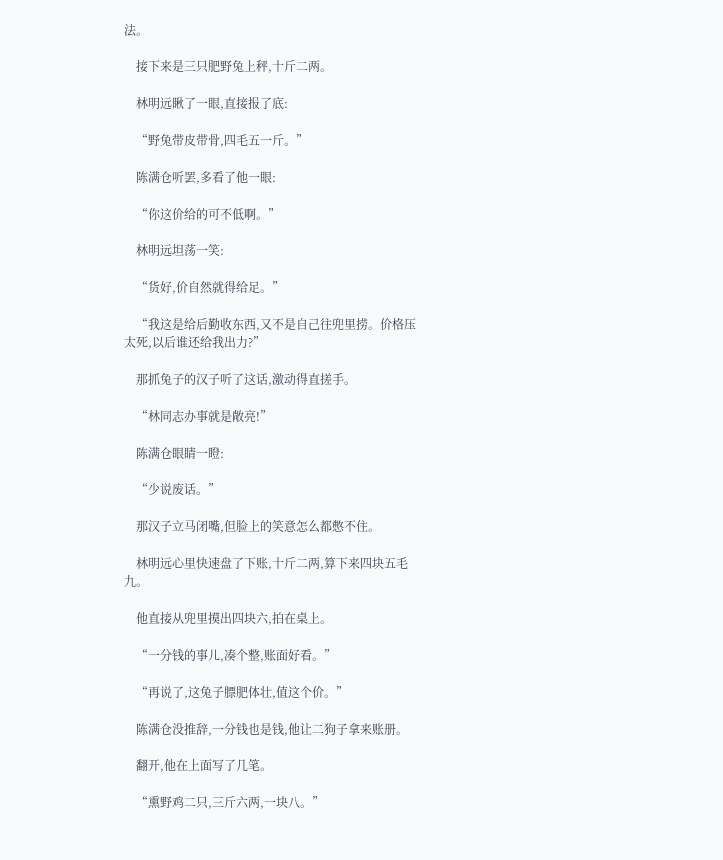法。

    接下来是三只肥野兔上秤,十斤二两。

    林明远瞅了一眼,直接报了底:

    “野兔带皮带骨,四毛五一斤。”

    陈满仓听罢,多看了他一眼:

    “你这价给的可不低啊。”

    林明远坦荡一笑:

    “货好,价自然就得给足。”

    “我这是给后勤收东西,又不是自己往兜里捞。价格压太死,以后谁还给我出力?”

    那抓兔子的汉子听了这话,激动得直搓手。

    “林同志办事就是敞亮!”

    陈满仓眼睛一瞪:

    “少说废话。”

    那汉子立马闭嘴,但脸上的笑意怎么都憋不住。

    林明远心里快速盘了下账,十斤二两,算下来四块五毛九。

    他直接从兜里摸出四块六,拍在桌上。

    “一分钱的事儿,凑个整,账面好看。”

    “再说了,这兔子膘肥体壮,值这个价。”

    陈满仓没推辞,一分钱也是钱,他让二狗子拿来账册。

    翻开,他在上面写了几笔。

    “熏野鸡二只,三斤六两,一块八。”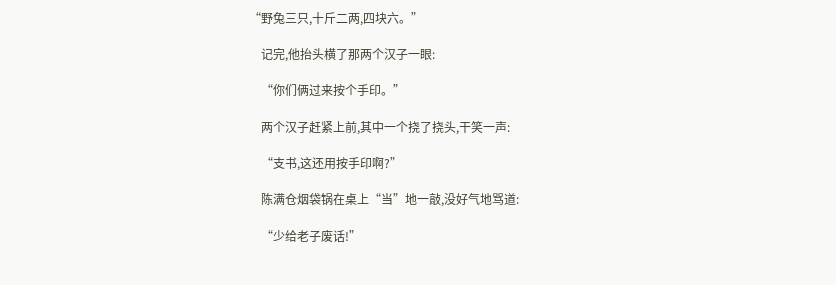“野兔三只,十斤二两,四块六。”

    记完,他抬头横了那两个汉子一眼:

    “你们俩过来按个手印。”

    两个汉子赶紧上前,其中一个挠了挠头,干笑一声:

    “支书,这还用按手印啊?”

    陈满仓烟袋锅在桌上“当”地一敲,没好气地骂道:

    “少给老子废话!”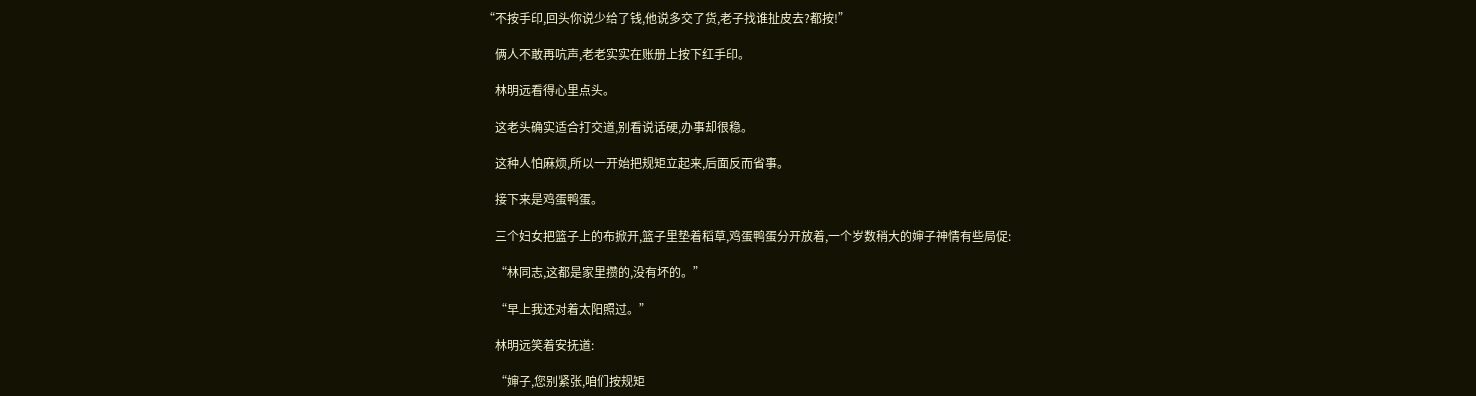“不按手印,回头你说少给了钱,他说多交了货,老子找谁扯皮去?都按!”

    俩人不敢再吭声,老老实实在账册上按下红手印。

    林明远看得心里点头。

    这老头确实适合打交道,别看说话硬,办事却很稳。

    这种人怕麻烦,所以一开始把规矩立起来,后面反而省事。

    接下来是鸡蛋鸭蛋。

    三个妇女把篮子上的布掀开,篮子里垫着稻草,鸡蛋鸭蛋分开放着,一个岁数稍大的婶子神情有些局促:

    “林同志,这都是家里攒的,没有坏的。”

    “早上我还对着太阳照过。”

    林明远笑着安抚道:

    “婶子,您别紧张,咱们按规矩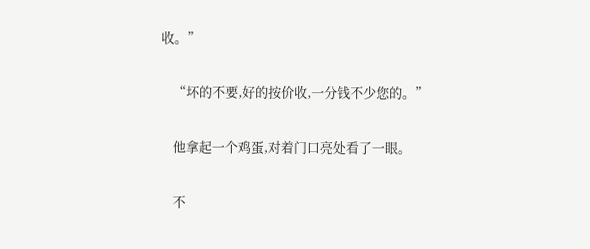收。”

    “坏的不要,好的按价收,一分钱不少您的。”

    他拿起一个鸡蛋,对着门口亮处看了一眼。

    不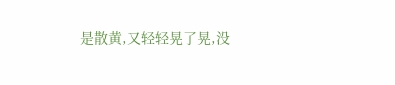是散黄,又轻轻晃了晃,没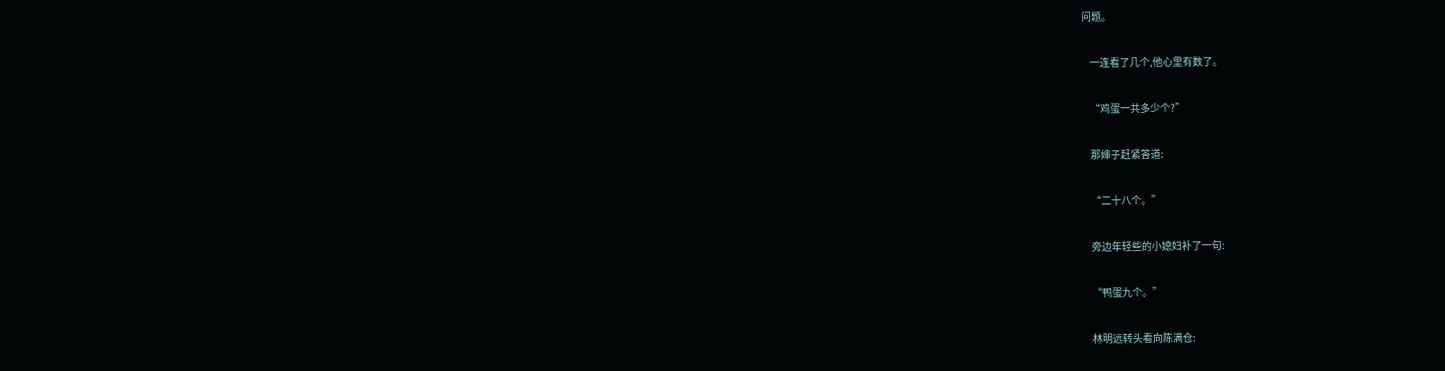问题。

    一连看了几个,他心里有数了。

    “鸡蛋一共多少个?”

    那婶子赶紧答道:

    “二十八个。”

    旁边年轻些的小媳妇补了一句:

    “鸭蛋九个。”

    林明远转头看向陈满仓: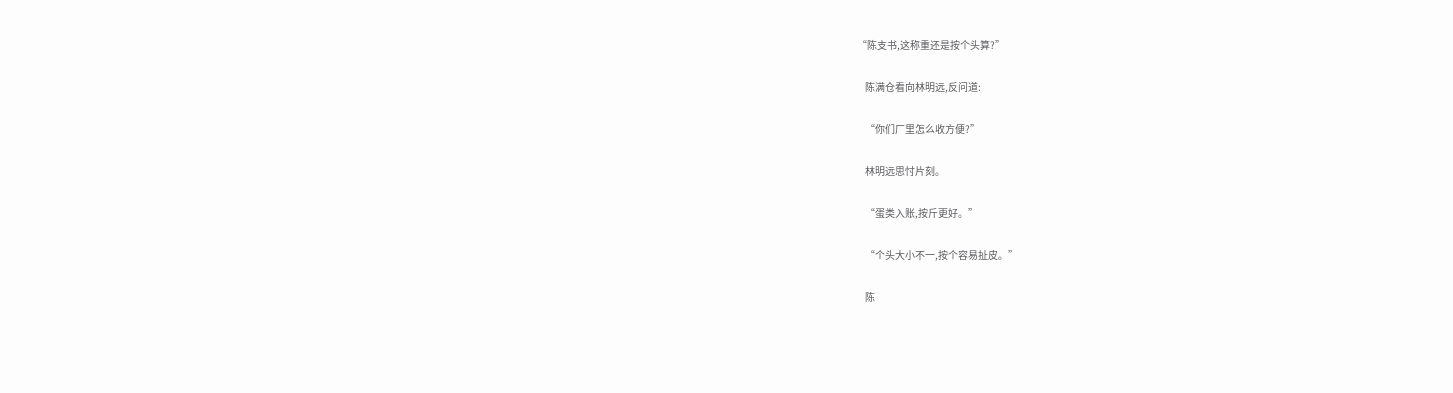“陈支书,这称重还是按个头算?”

    陈满仓看向林明远,反问道:

    “你们厂里怎么收方便?”

    林明远思忖片刻。

    “蛋类入账,按斤更好。”

    “个头大小不一,按个容易扯皮。”

    陈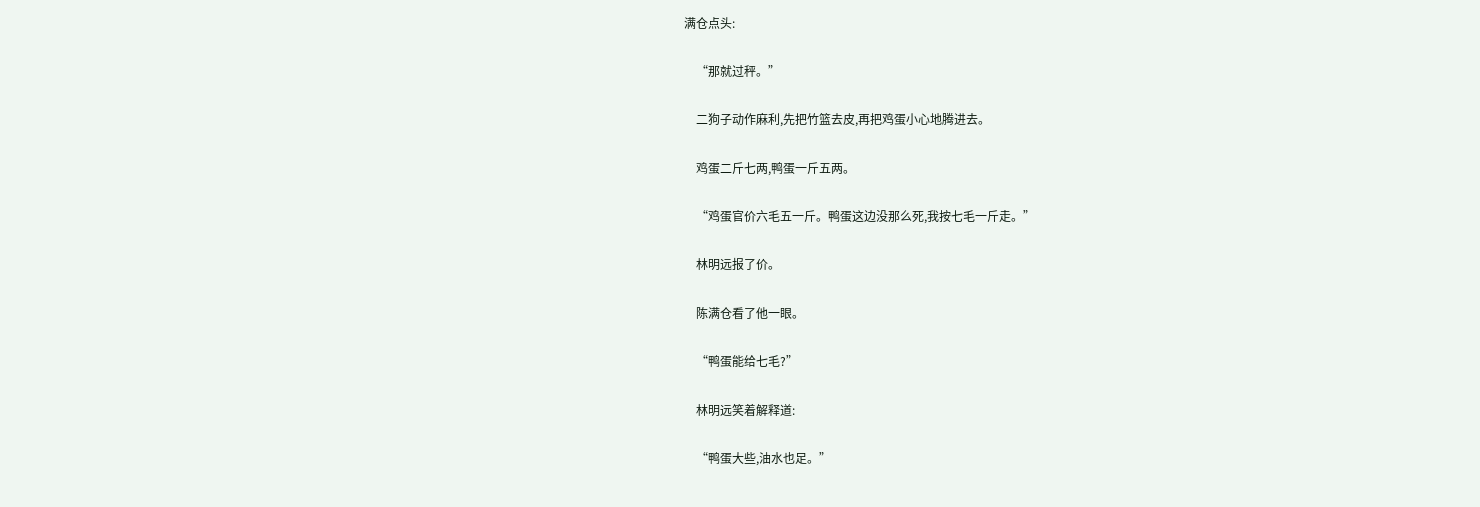满仓点头:

    “那就过秤。”

    二狗子动作麻利,先把竹篮去皮,再把鸡蛋小心地腾进去。

    鸡蛋二斤七两,鸭蛋一斤五两。

    “鸡蛋官价六毛五一斤。鸭蛋这边没那么死,我按七毛一斤走。”

    林明远报了价。

    陈满仓看了他一眼。

    “鸭蛋能给七毛?”

    林明远笑着解释道:

    “鸭蛋大些,油水也足。”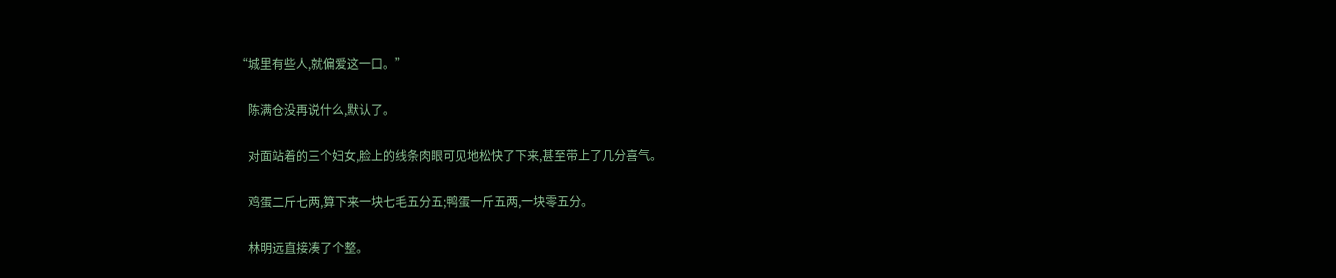“城里有些人,就偏爱这一口。”

    陈满仓没再说什么,默认了。

    对面站着的三个妇女,脸上的线条肉眼可见地松快了下来,甚至带上了几分喜气。

    鸡蛋二斤七两,算下来一块七毛五分五;鸭蛋一斤五两,一块零五分。

    林明远直接凑了个整。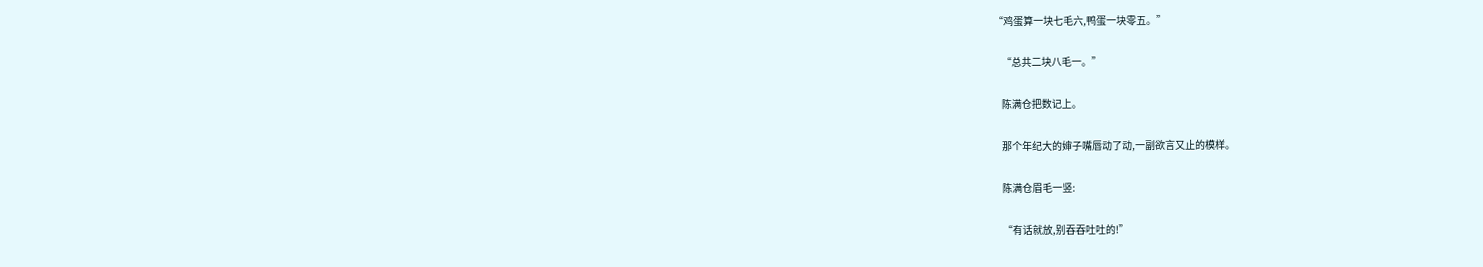“鸡蛋算一块七毛六,鸭蛋一块零五。”

    “总共二块八毛一。”

    陈满仓把数记上。

    那个年纪大的婶子嘴唇动了动,一副欲言又止的模样。

    陈满仓眉毛一竖:

    “有话就放,别吞吞吐吐的!”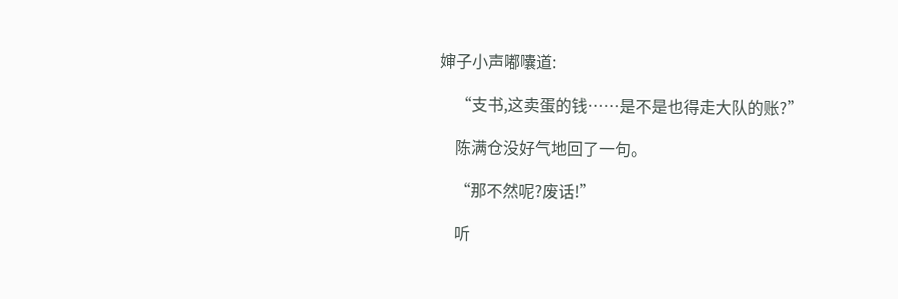婶子小声嘟囔道:

    “支书,这卖蛋的钱……是不是也得走大队的账?”

    陈满仓没好气地回了一句。

    “那不然呢?废话!”

    听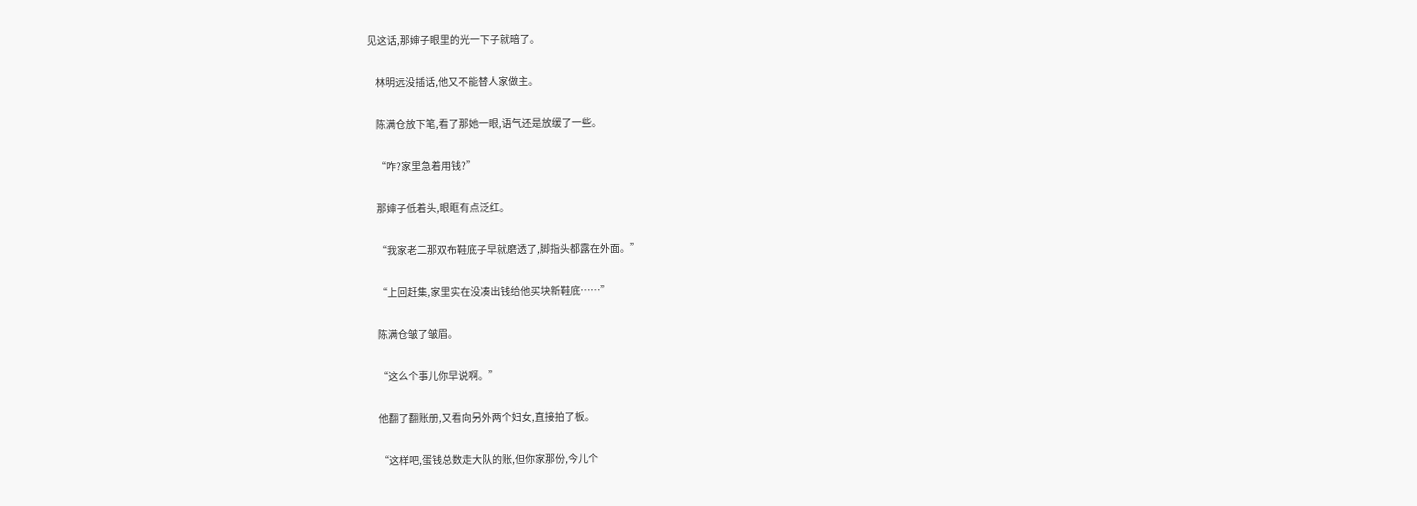见这话,那婶子眼里的光一下子就暗了。

    林明远没插话,他又不能替人家做主。

    陈满仓放下笔,看了那她一眼,语气还是放缓了一些。

    “咋?家里急着用钱?”

    那婶子低着头,眼眶有点泛红。

    “我家老二那双布鞋底子早就磨透了,脚指头都露在外面。”

    “上回赶集,家里实在没凑出钱给他买块新鞋底……”

    陈满仓皱了皱眉。

    “这么个事儿你早说啊。”

    他翻了翻账册,又看向另外两个妇女,直接拍了板。

    “这样吧,蛋钱总数走大队的账,但你家那份,今儿个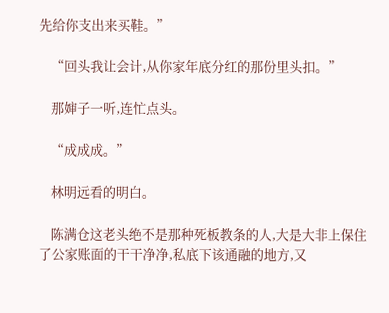先给你支出来买鞋。”

    “回头我让会计,从你家年底分红的那份里头扣。”

    那婶子一听,连忙点头。

    “成成成。”

    林明远看的明白。

    陈满仓这老头绝不是那种死板教条的人,大是大非上保住了公家账面的干干净净,私底下该通融的地方,又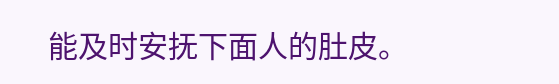能及时安抚下面人的肚皮。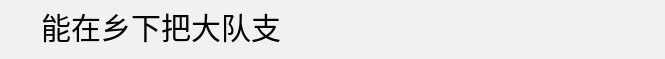能在乡下把大队支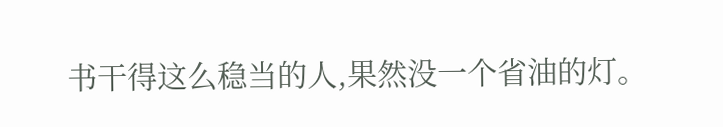书干得这么稳当的人,果然没一个省油的灯。